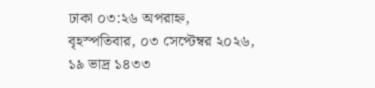ঢাকা ০৩:২৬ অপরাহ্ন, বৃহস্পতিবার, ০৩ সেপ্টেম্বর ২০২৬, ১৯ ভাদ্র ১৪৩৩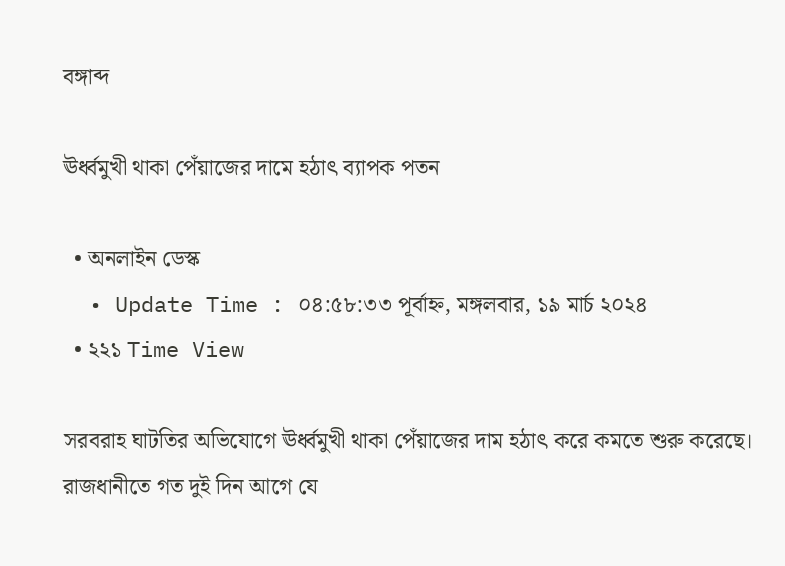বঙ্গাব্দ

ঊর্ধ্বমুখী থাকা পেঁয়াজের দামে হঠাৎ ব্যাপক পতন

  • অনলাইন ডেস্ক
  • Update Time : ০৪:৫৮:৩৩ পূর্বাহ্ন, মঙ্গলবার, ১৯ মার্চ ২০২৪
  • ২২১ Time View

সরবরাহ ঘাটতির অভিযোগে ঊর্ধ্বমুখী থাকা পেঁয়াজের দাম হঠাৎ করে কমতে শুরু করেছে। রাজধানীতে গত দুই দিন আগে যে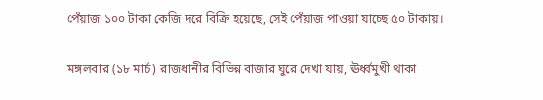পেঁয়াজ ১০০ টাকা কেজি দরে বিক্রি হয়েছে, সেই পেঁয়াজ পাওয়া যাচ্ছে ৫০ টাকায়।

মঙ্গলবার (১৮ মার্চ) রাজধানীর বিভিন্ন বাজার ঘুরে দেখা যায়, ঊর্ধ্বমুখী থাকা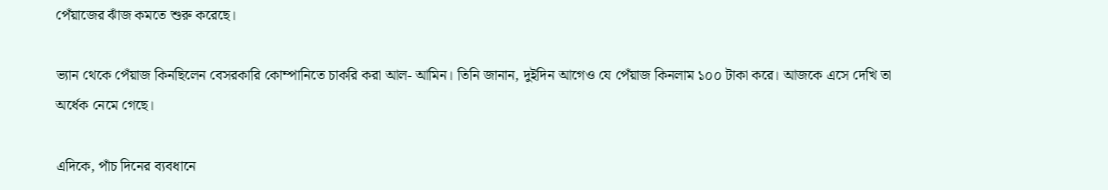পেঁয়াজের ঝাঁজ কমতে শুরু করেছে।

ভ্যান থেকে পেঁয়াজ কিনছিলেন বেসরকারি কোম্পানিতে চাকরি করা আল- আমিন। তিনি জানান, দুইদিন আগেও যে পেঁয়াজ কিনলাম ১০০ টাকা করে। আজকে এসে দেখি তা অর্ধেক নেমে গেছে।

এদিকে, পাঁচ দিনের ব্যবধানে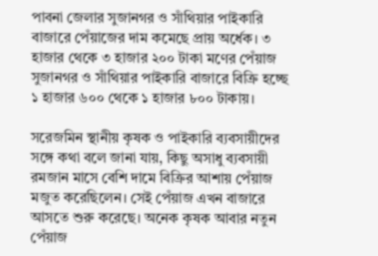পাবনা জেলার সুজানগর ও সাঁথিয়ার পাইকারি বাজারে পেঁয়াজের দাম কমেছে প্রায় অর্ধেক। ৩ হাজার থেকে ৩ হাজার ২০০ টাকা মণের পেঁয়াজ  সুজানগর ও সাঁথিয়ার পাইকারি বাজারে বিক্রি হচ্ছে ১ হাজার ৬০০ থেকে ১ হাজার ৮০০ টাকায়।

সরেজমিন স্থানীয় কৃষক ও পাইকারি ব্যবসায়ীদের সঙ্গে কথা বলে জানা যায়, কিছু অসাধু ব্যবসায়ী রমজান মাসে বেশি দামে বিক্রির আশায় পেঁয়াজ মজুত করেছিলেন। সেই পেঁয়াজ এখন বাজারে আসতে শুরু করেছে। অনেক কৃষক আবার নতুন পেঁয়াজ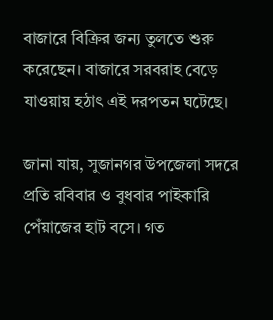বাজারে বিক্রির জন্য তুলতে শুরু করেছেন। বাজারে সরবরাহ বেড়ে যাওয়ায় হঠাৎ এই দরপতন ঘটেছে।

জানা যায়, সুজানগর উপজেলা সদরে প্রতি রবিবার ও বুধবার পাইকারি পেঁয়াজের হাট বসে। গত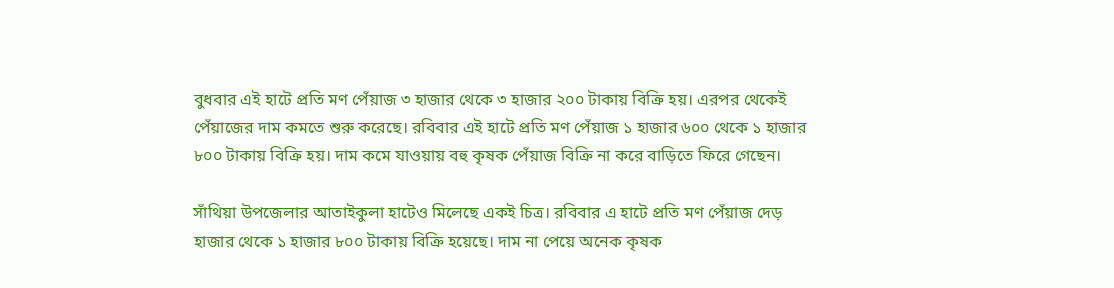বুধবার এই হাটে প্রতি মণ পেঁয়াজ ৩ হাজার থেকে ৩ হাজার ২০০ টাকায় বিক্রি হয়। এরপর থেকেই পেঁয়াজের দাম কমতে শুরু করেছে। রবিবার এই হাটে প্রতি মণ পেঁয়াজ ১ হাজার ৬০০ থেকে ১ হাজার ৮০০ টাকায় বিক্রি হয়। দাম কমে যাওয়ায় বহু কৃষক পেঁয়াজ বিক্রি না করে বাড়িতে ফিরে গেছেন।

সাঁথিয়া উপজেলার আতাইকুলা হাটেও মিলেছে একই চিত্র। রবিবার এ হাটে প্রতি মণ পেঁয়াজ দেড় হাজার থেকে ১ হাজার ৮০০ টাকায় বিক্রি হয়েছে। দাম না পেয়ে অনেক কৃষক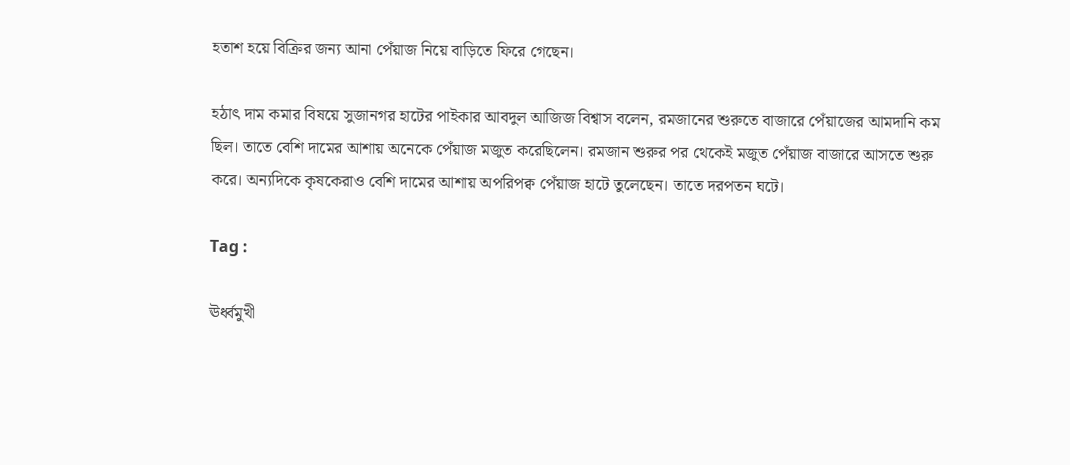হতাশ হয়ে বিক্রির জন্য আনা পেঁয়াজ নিয়ে বাড়িতে ফিরে গেছেন।

হঠাৎ দাম কমার বিষয়ে সুজানগর হাটের পাইকার আবদুল আজিজ বিশ্বাস বলেন, রমজানের শুরুতে বাজারে পেঁয়াজের আমদানি কম ছিল। তাতে বেশি দামের আশায় অনেকে পেঁয়াজ মজুত করেছিলেন। রমজান শুরুর পর থেকেই মজুত পেঁয়াজ বাজারে আসতে শুরু করে। অন্যদিকে কৃষকেরাও বেশি দামের আশায় অপরিপক্ব পেঁয়াজ হাটে তুলেছেন। তাতে দরপতন ঘটে।

Tag :

ঊর্ধ্বমুখী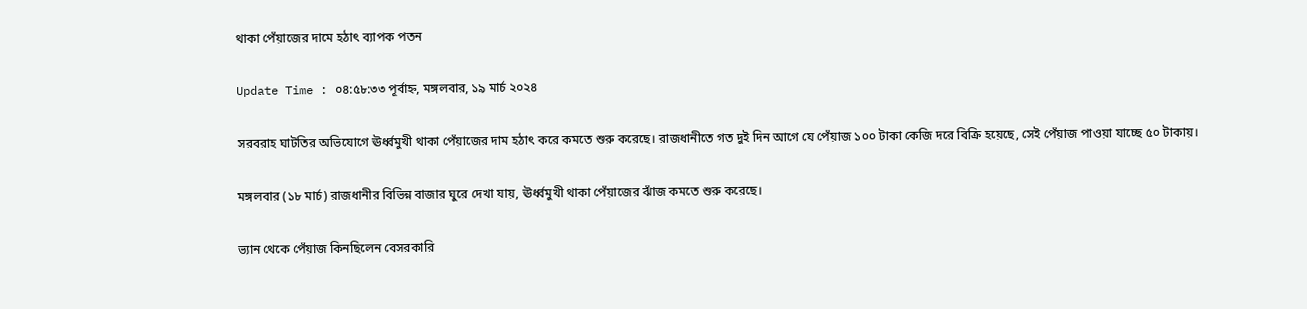থাকা পেঁয়াজের দামে হঠাৎ ব্যাপক পতন

Update Time : ০৪:৫৮:৩৩ পূর্বাহ্ন, মঙ্গলবার, ১৯ মার্চ ২০২৪

সরবরাহ ঘাটতির অভিযোগে ঊর্ধ্বমুখী থাকা পেঁয়াজের দাম হঠাৎ করে কমতে শুরু করেছে। রাজধানীতে গত দুই দিন আগে যে পেঁয়াজ ১০০ টাকা কেজি দরে বিক্রি হয়েছে, সেই পেঁয়াজ পাওয়া যাচ্ছে ৫০ টাকায়।

মঙ্গলবার (১৮ মার্চ) রাজধানীর বিভিন্ন বাজার ঘুরে দেখা যায়, ঊর্ধ্বমুখী থাকা পেঁয়াজের ঝাঁজ কমতে শুরু করেছে।

ভ্যান থেকে পেঁয়াজ কিনছিলেন বেসরকারি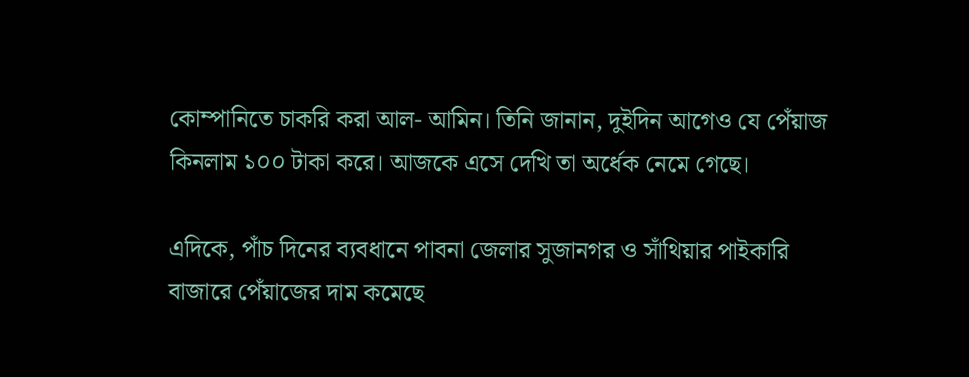কোম্পানিতে চাকরি করা আল- আমিন। তিনি জানান, দুইদিন আগেও যে পেঁয়াজ কিনলাম ১০০ টাকা করে। আজকে এসে দেখি তা অর্ধেক নেমে গেছে।

এদিকে, পাঁচ দিনের ব্যবধানে পাবনা জেলার সুজানগর ও সাঁথিয়ার পাইকারি বাজারে পেঁয়াজের দাম কমেছে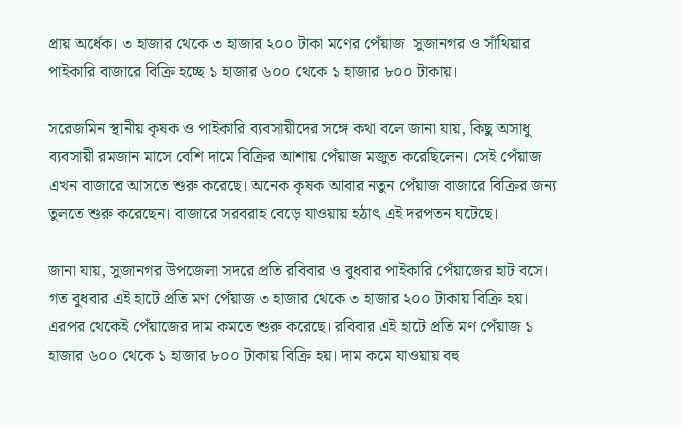প্রায় অর্ধেক। ৩ হাজার থেকে ৩ হাজার ২০০ টাকা মণের পেঁয়াজ  সুজানগর ও সাঁথিয়ার পাইকারি বাজারে বিক্রি হচ্ছে ১ হাজার ৬০০ থেকে ১ হাজার ৮০০ টাকায়।

সরেজমিন স্থানীয় কৃষক ও পাইকারি ব্যবসায়ীদের সঙ্গে কথা বলে জানা যায়, কিছু অসাধু ব্যবসায়ী রমজান মাসে বেশি দামে বিক্রির আশায় পেঁয়াজ মজুত করেছিলেন। সেই পেঁয়াজ এখন বাজারে আসতে শুরু করেছে। অনেক কৃষক আবার নতুন পেঁয়াজ বাজারে বিক্রির জন্য তুলতে শুরু করেছেন। বাজারে সরবরাহ বেড়ে যাওয়ায় হঠাৎ এই দরপতন ঘটেছে।

জানা যায়, সুজানগর উপজেলা সদরে প্রতি রবিবার ও বুধবার পাইকারি পেঁয়াজের হাট বসে। গত বুধবার এই হাটে প্রতি মণ পেঁয়াজ ৩ হাজার থেকে ৩ হাজার ২০০ টাকায় বিক্রি হয়। এরপর থেকেই পেঁয়াজের দাম কমতে শুরু করেছে। রবিবার এই হাটে প্রতি মণ পেঁয়াজ ১ হাজার ৬০০ থেকে ১ হাজার ৮০০ টাকায় বিক্রি হয়। দাম কমে যাওয়ায় বহু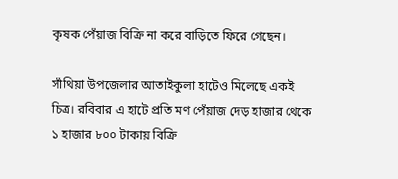কৃষক পেঁয়াজ বিক্রি না করে বাড়িতে ফিরে গেছেন।

সাঁথিয়া উপজেলার আতাইকুলা হাটেও মিলেছে একই চিত্র। রবিবার এ হাটে প্রতি মণ পেঁয়াজ দেড় হাজার থেকে ১ হাজার ৮০০ টাকায় বিক্রি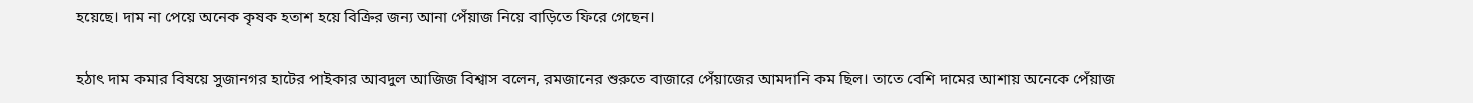হয়েছে। দাম না পেয়ে অনেক কৃষক হতাশ হয়ে বিক্রির জন্য আনা পেঁয়াজ নিয়ে বাড়িতে ফিরে গেছেন।

হঠাৎ দাম কমার বিষয়ে সুজানগর হাটের পাইকার আবদুল আজিজ বিশ্বাস বলেন, রমজানের শুরুতে বাজারে পেঁয়াজের আমদানি কম ছিল। তাতে বেশি দামের আশায় অনেকে পেঁয়াজ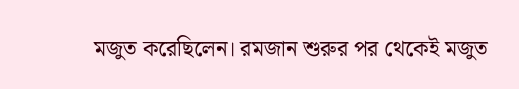মজুত করেছিলেন। রমজান শুরুর পর থেকেই মজুত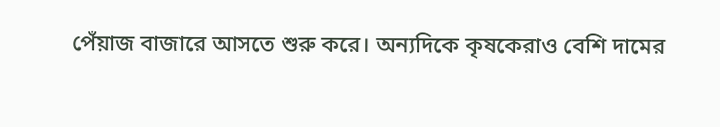পেঁয়াজ বাজারে আসতে শুরু করে। অন্যদিকে কৃষকেরাও বেশি দামের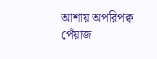আশায় অপরিপক্ব পেঁয়াজ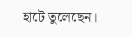হাটে তুলেছেন।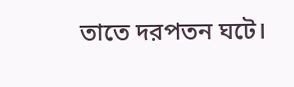তাতে দরপতন ঘটে।